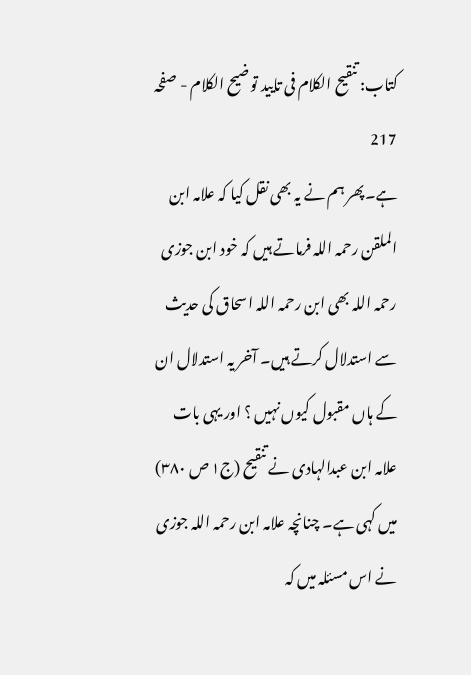کتاب: تنقیح الکلام فی تایید توضیح الکلام - صفحہ 217
ہے۔پھر ہم نے یہ بھی نقل کیا کہ علامہ ابن الملقن رحمہ اللہ فرماتے ہیں کہ خود ابن جوزی رحمہ اللہ بھی ابن رحمہ اللہ اسحاق کی حدیث سے استدلال کرتے ہیں۔ آخر یہ استدلال ان کے ہاں مقبول کیوں نہیں ؟ اور یہی بات علامہ ابن عبدالہادی نے تنقیح (ج۱ ص ۳۸۰) میں کہی ہے۔ چنانچہ علامہ ابن رحمہ اللہ جوزی نے اس مسئلہ میں کہ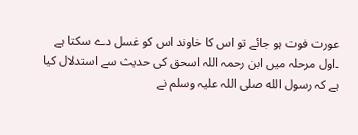عورت فوت ہو جائے تو اس کا خاوند اس کو غسل دے سکتا ہے ۔اول مرحلہ میں ابن رحمہ اللہ اسحق کی حدیث سے استدلال کیا ہے کہ رسول الله صلی اللہ علیہ وسلم نے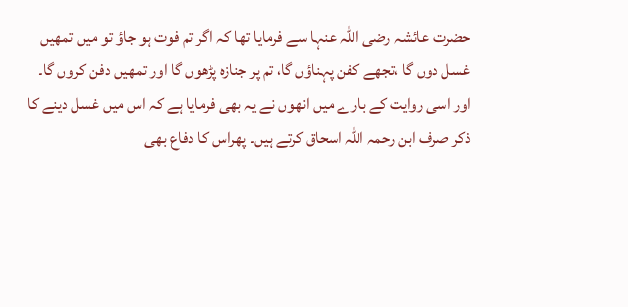حضرت عائشہ رضی اللہ عنہا سے فرمایا تھا کہ اگر تم فوت ہو جاؤ تو میں تمھیں غسل دوں گا ،تجھے کفن پہناؤں گا، تم پر جنازہ پڑھوں گا اور تمھیں دفن کروں گا۔ اور اسی روایت کے بارے میں انھوں نے یہ بھی فرمایا ہے کہ اس میں غسل دینے کا ذکر صرف ابن رحمہ اللہ اسحاق کرتے ہیں۔ پھراس کا دفاع بھی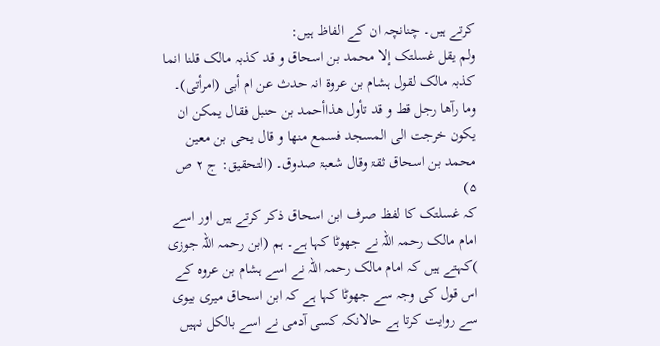کرتے ہیں۔ چنانچہ ان کے الفاظ ہیں:
ولم یقل غسلتک إلا محمد بن اسحاق و قد کذبہ مالک قلنا انما کذبہ مالک لقول ہشام بن عروۃ انہ حدث عن ام أبی (امرأتی)۔ وما رآھا رجل قط و قد تأول ھذاأحمد بن حنبل فقال یمکن ان یکون خرجت الی المسجد فسمع منھا و قال یحی بن معین محمد بن اسحاق ثقۃ وقال شعبۃ صدوق۔ (التحقیق: ج ۲ ص ۵)
کہ غسلتک کا لفظ صرف ابن اسحاق ذکر کرتے ہیں اور اسے امام مالک رحمہ اللہ نے جھوٹا کہا ہے۔ ہم (ابن رحمہ اللہ جوزی )کہتے ہیں کہ امام مالک رحمہ اللہ نے اسے ہشام بن عروہ کے اس قول کی وجہ سے جھوٹا کہا ہے کہ ابن اسحاق میری بیوی سے روایت کرتا ہے حالانکہ کسی آدمی نے اسے بالکل نہیں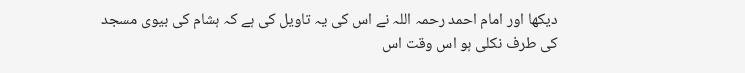دیکھا اور امام احمد رحمہ اللہ نے اس کی یہ تاویل کی ہے کہ ہشام کی بیوی مسجد کی طرف نکلی ہو اس وقت اس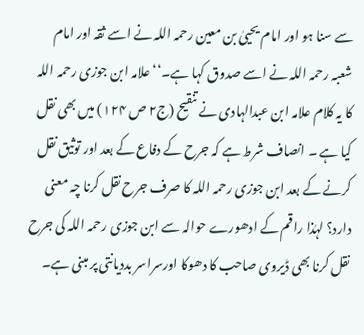سے سنا ہو اور امام یحییٰ بن معین رحمہ اللہ نے اسے ثقہ اور امام شعبہ رحمہ اللہ نے اسے صدوق کہا ہے۔‘‘ علامہ ابن جوزی رحمہ اللہ کا یہ کلام علامہ ابن عبدالہادی نے تنقیح (ج۲ ص ۱۲۴) میں بھی نقل کیا ہے ۔ انصاف شرط ہے کہ جرح کے دفاع کے بعد اور توثیق نقل کرنے کے بعد ابن جوزی رحمہ اللہ کا صرف جرح نقل کرنا چہ معنی دارد؟ لہٰذا راقم کے ادھورے حوالہ سے ابن جوزی رحمہ اللہ کی جرح نقل کرنا بھی ڈیروی صاحب کا دھوکا اورسراسر بددیانتی پر مبنی ہے۔